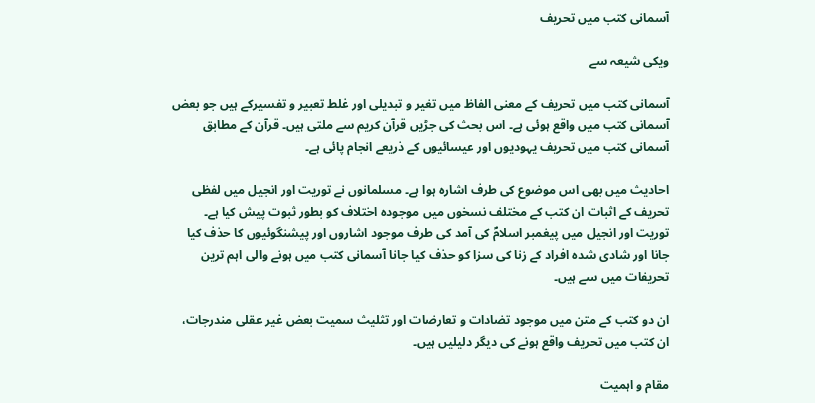آسمانی کتب میں تحریف

ویکی شیعہ سے

آسمانی کتب میں تحریف کے معنی الفاظ میں تغیر و تبدیلی اور غلط تعبیر و تفسیرکے ہیں جو بعض آسمانی کتب میں واقع ہوئی ہے۔ اس بحث کی جڑیں قرآن کریم سے ملتی ہیں۔ قرآن کے مطابق آسمانی کتب میں تحریف یہودیوں اور عیسائیوں کے ذریعے انجام پائی ہے۔

احادیث میں بھی اس موضوع کی طرف اشارہ ہوا ہے۔ مسلمانوں نے توریت اور انجیل میں لفظی تحریف کے اثبات ان کتب کے مختلف نسخوں میں موجودہ اختلاف کو بطور ثبوت پیش کیا ہے۔ توریت اور انجیل میں پیغمبر اسلامؐ کی آمد کی طرف موجود اشاروں اور پیشنگوئیوں کا حذف کیا جانا اور شادی شدہ افراد کے زنا کی سزا کو حذف کیا جانا آسمانی کتب میں ہونے والی اہم ترین تحریفات میں سے ہیں۔

ان دو کتب کے متن میں موجود تضادات و تعارضات اور تثلیث سمیت بعض غیر عقلی مندرجات، ان کتب میں تحریف واقع ہونے کی دیگر دلیلیں ہیں۔

مقام و اہمیت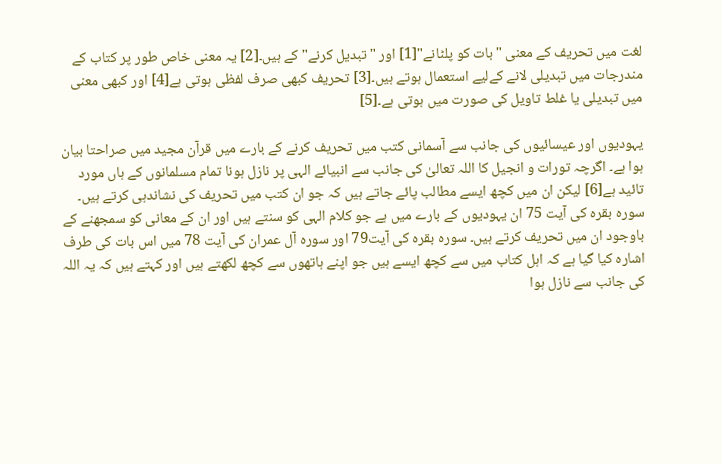لغت میں تحریف کے معنی "بات کو پلٹانے"[1] اور "تبدیل کرنے" کے ہیں۔[2] یہ معنی خاص طور پر کتاب کے مندرجات میں تبدیلی لانے کےلیے استعمال ہوتے ہیں۔[3] تحریف کبھی صرف لفظی ہوتی ہے[4] اور کبھی معنی میں تبدیلی یا غلط تاویل کی صورت میں ہوتی ہے۔[5]

یہودیوں اور عیسائیوں کی جانب سے آسمانی کتب میں تحریف کرنے کے بارے میں قرآن مجید میں صراحتا بیان ہوا ہے۔ اگرچہ تورات و انجیل کا اللہ تعالیٰ کی جانب سے انبیائے الہی پر نازل ہونا تمام مسلمانوں کے ہاں مورد تائید ہے[6] لیکن ان میں کچھ ایسے مطالب پائے جاتے ہیں کہ جو ان کتب میں تحریف کی نشاندہی کرتے ہیں۔ سورہ بقرہ کی آیت 75 ان یہودیوں کے بارے میں ہے جو کلام الہی کو سنتے ہیں اور ان کے معانی کو سمجھنے کے باوجود ان میں تحریف کرتے ہیں۔ سورہ بقرہ کی آیت79 اور سورہ آل عمران کی آیت 78 میں اس بات کی طرف اشارہ کیا گیا ہے کہ اہل کتاب میں سے کچھ ایسے ہیں جو اپنے ہاتھوں سے کچھ لکھتے ہیں اور کہتے ہیں کہ یہ اللہ کی جانب سے نازل ہوا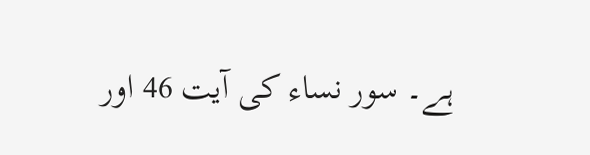ہے۔ سور نساء کی آیت 46 اور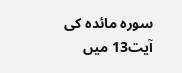سورہ مائدہ کی آیت13 میں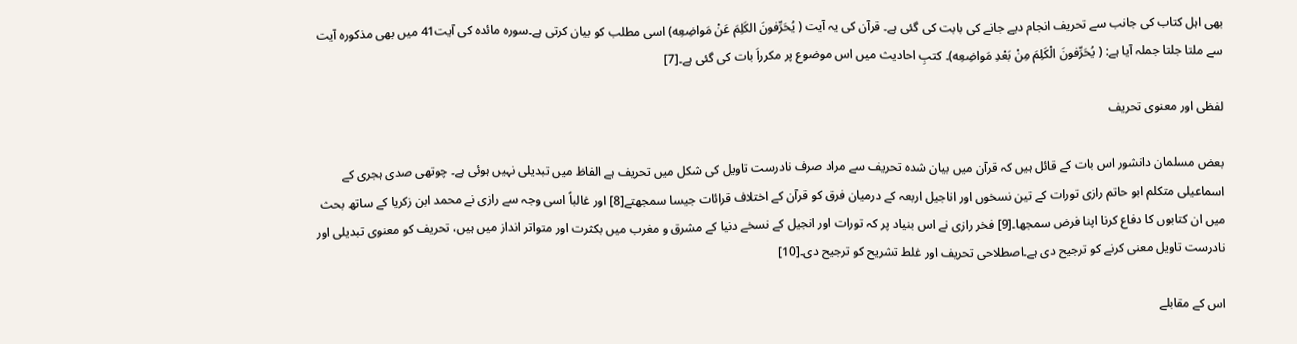بھی اہل کتاب کی جانب سے تحریف انجام دیے جانے کی بابت کی گئی ہے۔ قرآن کی یہ آیت ( یُحَرِّفونَ الکَلِمَ عَنْ مَواضِعِه) اسی مطلب کو بیان کرتی ہے۔سورہ مائدہ کی آیت41 میں بھی مذکورہ آیت سے ملتا جلتا جملہ آیا ہے: ( یُحَرِّفونَ الْکَلِمَ مِنْ بَعْدِ مَواضِعِه)۔ کتبِ احادیث میں اس موضوع پر مکرراَ بات کی گئی ہے۔[7]

لفظی اور معنوی تحریف

بعض مسلمان دانشور اس بات کے قائل ہیں کہ قرآن میں بیان شدہ تحریف سے مراد صرف نادرست تاویل کی شکل میں تحریف ہے الفاظ میں تبدیلی نہیں ہوئی ہے۔ چوتھی صدی ہجری کے اسماعیلی متکلم ابو حاتم رازی تورات کے تین نسخوں اور اناجیل اربعہ کے درمیان فرق کو قرآن کے اختلاف قرائات جیسا سمجھتے[8] اور غالباً اسی وجہ سے رازی نے محمد ابن زکریا کے ساتھ بحث میں ان کتابوں کا دفاع کرنا اپنا فرض سمجھا۔[9] فخر رازی نے اس بنیاد پر کہ تورات اور انجیل کے نسخے دنیا کے مشرق و مغرب میں بکثرت اور متواتر انداز میں ہیں، تحریف کو معنوی تبدیلی اور نادرست تاویل معنی کرنے کو ترجیح دی ہے۔اصطلاحی تحریف اور غلط تشریح کو ترجیح دی۔[10]

اس کے مقابلے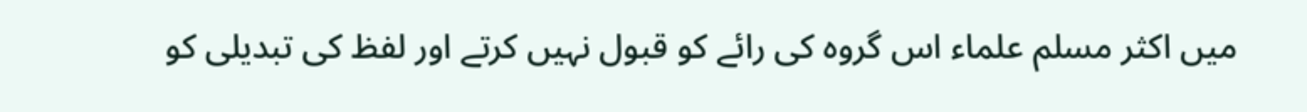میں اکثر مسلم علماء اس گروہ کی رائے کو قبول نہیں کرتے اور لفظ کی تبدیلی کو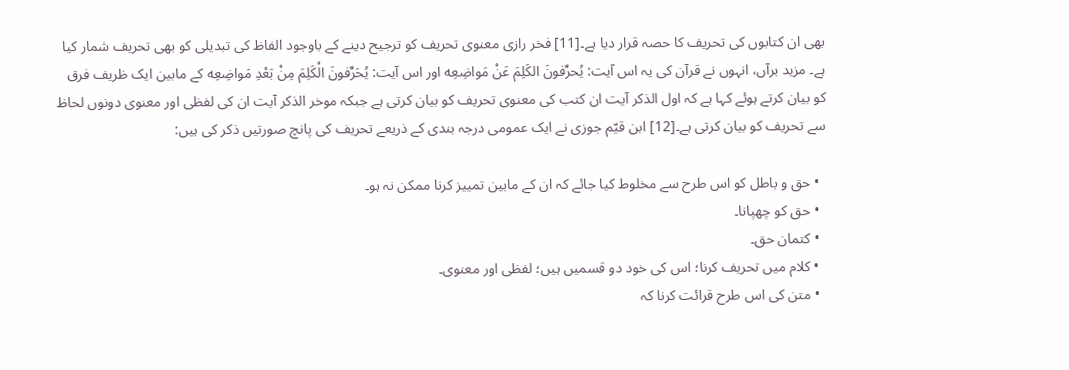بھی ان کتابوں کی تحریف کا حصہ قرار دیا ہے۔[11] فخر رازی معنوی تحریف کو ترجیح دینے کے باوجود الفاظ کی تبدیلی کو بھی تحریف شمار کیا ہے۔ مزید برآں، انہوں نے قرآن کی یہ اس آیت: یُحرِّفونَ الکَلِمَ عَنْ مَواضِعِه اور اس آیت: یُحَرِّفونَ الْکَلِمَ مِنْ بَعْدِ مَواضِعِه کے مابین ایک ظریف فرق کو بیان کرتے ہوئے کہا ہے کہ اول الذکر آیت ان کتب کی معنوی تحریف کو بیان کرتی ہے جبکہ موخر الذکر آیت ان کی لفظی اور معنوی دونوں لحاظ سے تحریف کو بیان کرتی ہے۔[12] ابن قیّم جوزی نے ایک عمومی درجہ بندی کے ذریعے تحریف کی پانچ صورتیں ذکر کی ہیں:

  • حق و باطل کو اس طرح سے مخلوط کیا جائے کہ ان کے مابین تمییز کرنا ممکن نہ ہو۔
  • حق کو چھپانا۔
  • کتمان حق۔
  • کلام میں تحریف کرنا؛ اس کی خود دو قسمیں ہیں؛ لفظی اور معنوی۔
  • متن کی اس طرح قرائت کرنا کہ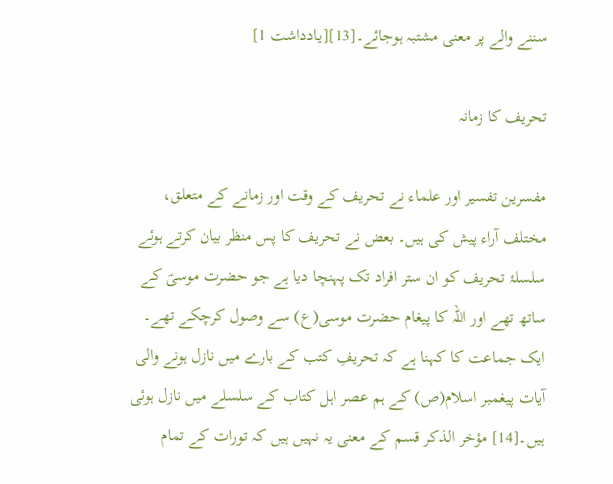سننے والے پر معنی مشتبہ ہوجائے۔[13][یادداشت 1]

تحریف کا زمانہ

مفسرین تفسیر اور علماء نے تحریف کے وقت اور زمانے کے متعلق، مختلف آراء پیش کی ہیں۔ بعض نے تحریف کا پس منظر بیان کرتے ہوئے سلسلۂ تحریف کو ان ستر افراد تک پہنچا دیا ہے جو حضرت موسیؑ کے ساتھ تھے اور اللہ کا پیغام حضرت موسی(ع) سے وصول کرچکے تھے۔ ایک جماعت کا کہنا ہے کہ تحریفِ کتب کے بارے میں نازل ہونے والی آیات پیغمبر اسلام(ص) کے ہم عصر اہل کتاب کے سلسلے میں نازل ہوئی ہیں۔[14] مؤخر الذکر قسم کے معنی یہ نہیں ہیں کہ تورات کے تمام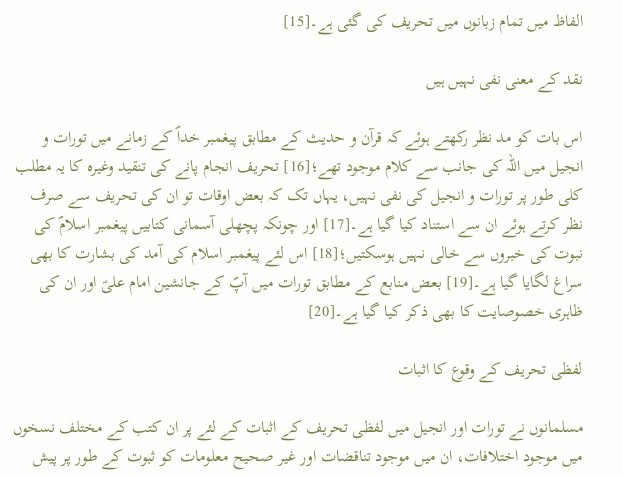الفاظ میں تمام زبانوں میں تحریف کی گئی ہے۔[15]

نقد کے معنی نفی نہیں ہیں

اس بات کو مد نظر رکھتے ہوئے کہ قرآن و حدیث کے مطابق پیغمبر خداؐ کے زمانے میں تورات و انجیل میں اللہ کی جانب سے کلام موجود تھے؛[16] تحریف انجام پانے کی تنقید وغیرہ کا یہ مطلب کلی طور پر تورات و انجیل کی نفی نہیں، یہاں تک کہ بعض اوقات تو ان کی تحریف سے صرف نظر کرتے ہوئے ان سے استناد کیا گیا ہے۔[17] اور چونکہ پچھلی آسمانی کتابیں پیغمبر اسلامؐ کی نبوت کی خبروں سے خالی نہیں ہوسکتیں؛[18] اس لئے پیغمبر اسلام کی آمد کی بشارت کا بھی سراغ لگایا گیا ہے۔[19] بعض منابع کے مطابق تورات میں آپؐ کے جانشین امام علیؑ اور ان کی ظاہری خصوصایت کا بھی ذکر کیا گیا ہے۔[20]

لفظی تحریف کے وقوع کا اثبات

مسلمانوں نے تورات اور انجیل میں لفظی تحریف کے اثبات کے لئے پر ان کتب کے مختلف نسخوں میں موجود اختلافات، ان میں موجود تناقضات اور غیر صحیح معلومات کو ثبوت کے طور پر پیش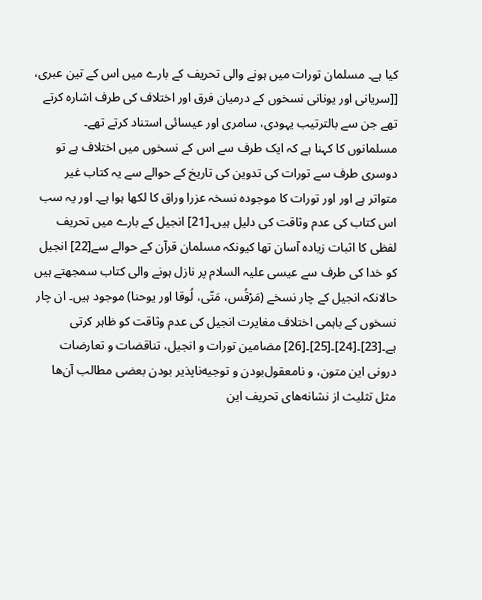کیا ہے۔ مسلمان تورات میں ہونے والی تحریف کے بارے میں اس کے تین عبری، [[سریانی اور یونانی نسخوں کے درمیان فرق اور اختلاف کی طرف اشارہ کرتے تھے جن سے بالترتیب یہودی، سامری اور عیسائی استناد کرتے تھے۔ مسلمانوں کا کہنا ہے کہ ایک طرف سے اس کے نسخوں میں اختلاف ہے تو دوسری طرف سے تورات کی تدوین کی تاریخ کے حوالے سے یہ کتاب غیر متواتر ہے اور اور تورات کا موجودہ نسخہ عزرا وراق کا لکھا ہوا ہے۔ اور یہ سب اس کتاب کی عدم وثاقت کی دلیل ہیں۔[21] انجیل کے بارے میں تحریف لفظی کا اثبات زیادہ آسان تھا کیونکہ مسلمان قرآن کے حوالے سے[22] انجیل کو خدا کی طرف سے عیسی علیہ السلام پر نازل ہونے والی کتاب سمجھتے ہیں حالانکہ انجیل کے چار نسخے (مَرْقُس، مَتّی، لُوقا اور یوحنا) موجود ہیں۔ ان چار نسخوں کے باہمی اختلاف مغایرت انجیل کی عدم وثاقت کو ظاہر کرتی ہے۔[23]۔[24]۔[25]۔[26] مضامین تورات و انجیل، تناقضات و تعارضات درونی این متون، و نامعقول‌بودن و توجیه‌ناپذیر بودن بعضی مطالب آن‌ها مثل تثلیث از نشانه‌های تحریف این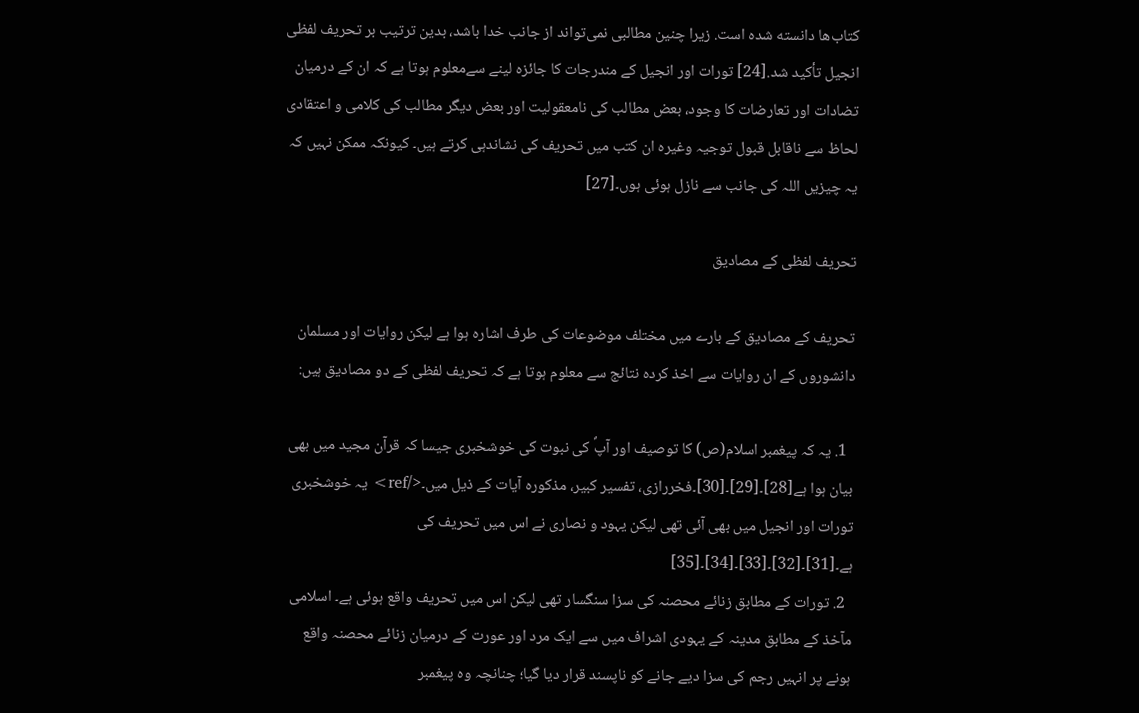کتاب‌ها دانسته شده است. زیرا چنین مطالبی نمی‌تواند از جانب خدا باشد، بدین ترتیب بر تحریف لفظی انجیل تأکید شد.[24] تورات اور انجیل کے مندرجات کا جائزہ لینے سےمعلوم ہوتا ہے کہ ان کے درمیان تضادات اور تعارضات کا وجود، بعض مطالب کی نامعقولیت اور بعض دیگر مطالب کی کلامی و اعتقادی لحاظ سے ناقابل قبول توجیہ وغیرہ ان کتب میں تحریف کی نشاندہی کرتے ہیں۔ کیونکہ ممکن نہیں کہ یہ چیزیں اللہ کی جانب سے نازل ہوئی ہوں۔[27]

تحریف لفظی کے مصادیق

تحریف کے مصادیق کے بارے میں مختلف موضوعات کی طرف اشارہ ہوا ہے لیکن روایات اور مسلمان دانشوروں کے ان روایات سے اخذ کردہ نتائج سے معلوم ہوتا ہے کہ تحریف لفظی کے دو مصادیق ہیں:

  1. یہ کہ پیغمبر اسلام(ص) کا توصیف اور آپؐ کی نبوت کی خوشخبری جیسا کہ قرآن مجید میں بھی بیان ہوا ہے[28]۔[29]۔[30]۔فخررازی، تفسیر کبیر، مذکورہ آیات کے ذیل میں۔</ref> یہ خوشخبری تورات اور انجیل میں بھی آئی تھی لیکن یہود و نصاری نے اس میں تحریف کی ہے۔[31]۔[32]۔[33]۔[34]۔[35]
  2. تورات کے مطابق زنائے محصنہ کی سزا سنگسار تھی لیکن اس میں تحریف واقع ہوئی ہے۔ اسلامی مآخذ کے مطابق مدینہ کے یہودی اشراف میں سے ایک مرد اور عورت کے درمیان زنائے محصنہ واقع ہونے پر انہیں رجم کی سزا دیے جانے کو ناپسند قرار دیا گیا؛ چنانچہ وہ پیغمبر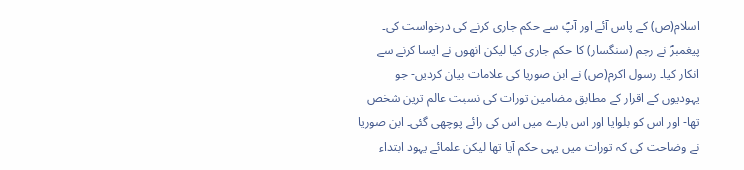اسلام(ص) کے پاس آئے اور آپؐ سے حکم جاری کرنے کی درخواست کی۔ پیغمبرؐ نے رجم (سنگسار) کا حکم جاری کیا لیکن انھوں نے ایسا کرنے سے انکار کیا۔ رسول اکرم(ص) نے ابن صوریا کی علامات بیان کردیں- جو یہودیوں کے اقرار کے مطابق مضامین تورات کی نسبت عالم ترین شخص تھا- اور اس کو بلوایا اور اس بارے میں اس کی رائے پوچھی گئی۔ ابن صوریا نے وضاحت کی کہ تورات میں یہی حکم آیا تھا لیکن علمائے یہود ابتداء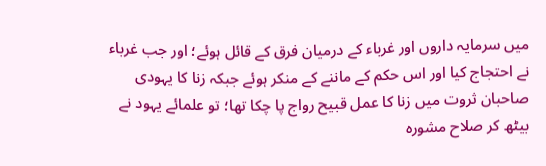میں سرمایہ داروں اور غرباء کے درمیان فرق کے قائل ہوئے؛ اور جب غرباء نے احتجاج کیا اور اس حکم کے ماننے کے منکر ہوئے جبکہ زنا کا یہودی صاحبان ثروت میں زنا کا عمل قبیح رواج پا چکا تھا؛ تو علمائے یہود نے بیٹھ کر صلاح مشورہ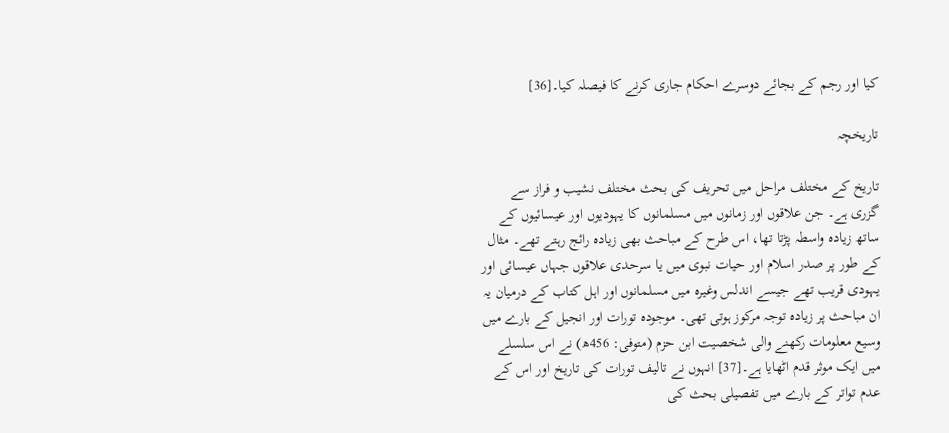کیا اور رجم کے بجائے دوسرے احکام جاری کرنے کا فیصلہ کیا۔[36]

تاریخچہ

تاریخ کے مختلف مراحل میں تحریف کی بحث مختلف نشیب و فراز سے گزری ہے۔ جن علاقوں اور زمانوں میں مسلمانوں کا یہودیوں اور عیسائیوں کے ساتھ زیادہ واسطہ پڑتا تھا، اس طرح کے مباحث بھی زیادہ رائج رہتے تھے۔ مثال کے طور پر صدر اسلام اور حیات نبوی میں یا سرحدی علاقوں جہاں عیسائی اور یہودی قریب تھے جیسے اندلس وغیرہ میں مسلمانوں اور اہل کتاب کے درمیان یہ ان مباحث پر زیادہ توجہ مرکوز ہوتی تھی۔ موجودہ تورات اور انجیل کے بارے میں وسیع معلومات رکھنے والی شخصیت ابن حزم (متوفی: 456ھ) نے اس سلسلے میں ایک موثر قدم اٹھایا ہے۔[37] انہوں نے تالیف تورات کی تاریخ اور اس کے عدم تواتر کے بارے میں تفصیلی بحث کی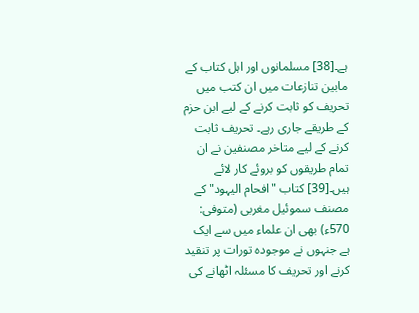ہے۔[38] مسلمانوں اور اہل کتاب کے مابین تنازعات میں ان کتب میں تحریف کو ثابت کرنے کے لیے ابن حزم کے طریقے جاری رہے۔ تحریف ثابت کرنے کے لیے متاخر مصنفین نے ان تمام طریقوں کو بروئے کار لائے ہیں۔[39] کتاب "افحام الیہود" کے مصنف سموئیل مغربی (متوفی: 570ء) بھی ان علماء میں سے ایک ہے جنہوں نے موجودہ تورات پر تنقید کرنے اور تحریف کا مسئلہ اٹھانے کی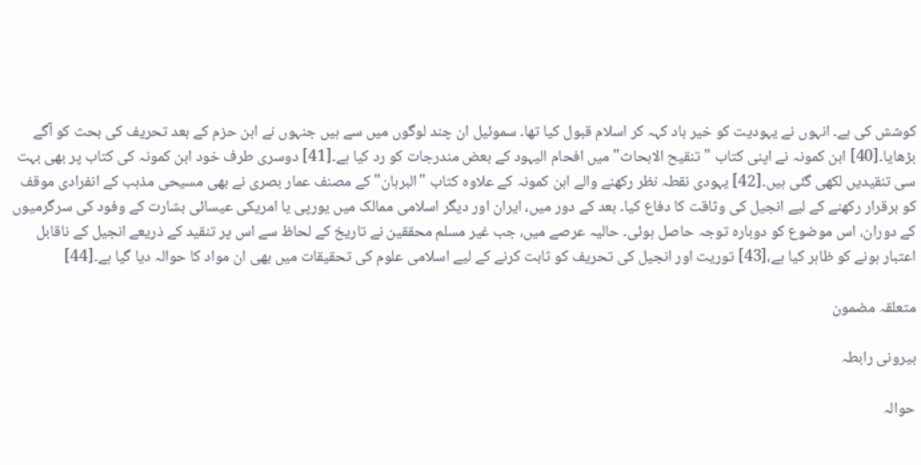کوشش کی ہے۔ انہوں نے یہودیت کو خیر باد کہہ کر اسلام قبول کیا تھا۔ سموئیل ان چند لوگوں میں سے ہیں جنہوں نے ابن حزم کے بعد تحریف کی بحث کو آگے بڑھایا۔[40] ابن کمونہ نے اپنی کتاب "تنقیح الابحاث" میں افحام الیہود کے بعض مندرجات کو رد کیا ہے۔[41] دوسری طرف خود ابن کمونہ کی کتاب پر بھی بہت سی تنقیدیں لکھی گئی ہیں۔[42] یہودی نقطہ نظر رکھنے والے ابن کمونہ کے علاوہ کتاب "البرہان" کے مصنف عمار بصری نے بھی مسیحی مذہب کے انفرادی موقف کو برقرار رکھنے کے لیے انجیل کی وثاقت کا دفاع کیا۔ بعد کے دور میں، ایران اور دیگر اسلامی ممالک میں یورپی یا امریکی عیسائی بشارت کے وفود کی سرگرمیوں کے دوران، اس موضوع کو دوبارہ توجہ حاصل ہوئی۔ حالیہ عرصے میں، جب غیر مسلم محققین نے تاریخ کے لحاظ سے اس پر تنقید کے ذریعے انجیل کے ناقابل اعتبار ہونے کو ظاہر کیا ہے،[43] توریت اور انجیل کی تحریف کو ثابت کرنے کے لیے اسلامی علوم کی تحقیقات میں بھی ان مواد کا حوالہ دیا گیا ہے۔[44]

متعلقہ مضمون

بیرونی رابطہ

حوالہ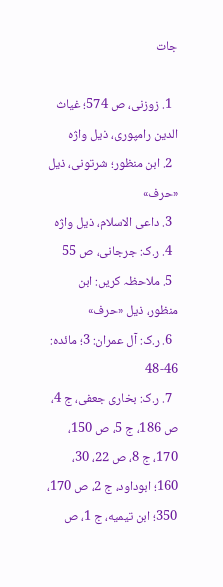جات

  1. زوزنی، ص 574؛ غیاث الدین رامپوری، ذیل واژه
  2. ابن منظور؛ شرتونی، ذیل «حرف»
  3. داعی الاسلام، ذیل واژه
  4. ر.ک: جرجانی، ص 55
  5. ملاحظہ کریں: ابن منظور، ذیل «حرف»
  6. ر.ک: آل عمران: 3؛ مائده: 46-48
  7. ر.ک: بخاری جعفی، ج 4، ص 186، ج 5، ص 150، 170، ج 8، ص 22، 30، 160؛ ابوداود، ج 2، ص 170، 350؛ ابن تیمیه، ج 1، ص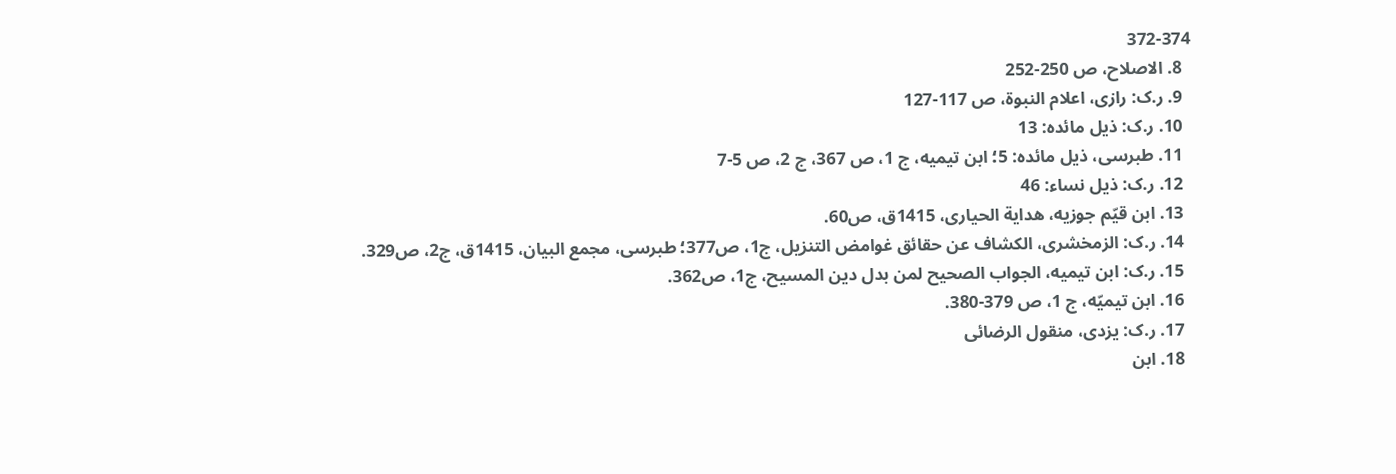372-374
  8. الاصلاح، ص 250-252
  9. ر.ک: رازی، اعلام النبوة، ص 117-127
  10. ر.ک: ذیل مائده: 13
  11. طبرسی، ذیل مائده: 5؛ ابن تیمیه، ج 1، ص 367، ج 2، ص 5-7
  12. ر.ک: ذیل نساء: 46
  13. ابن قیّم جوزیه، هدایة الحیاری، 1415ق، ص60.
  14. ر.ک: الزمخشری، الكشاف عن حقائق غوامض التنزيل، ج1، ص377؛ طبرسی، مجمع البیان، 1415ق، ج2، ص329.
  15. ر.ک: ابن تیمیه، الجواب الصحیح لمن بدل دین المسیح، ج1، ص362.
  16. ابن تیمیّه، ج 1، ص 379-380.
  17. ر.ک: یزدی، منقول الرضائی
  18. ابن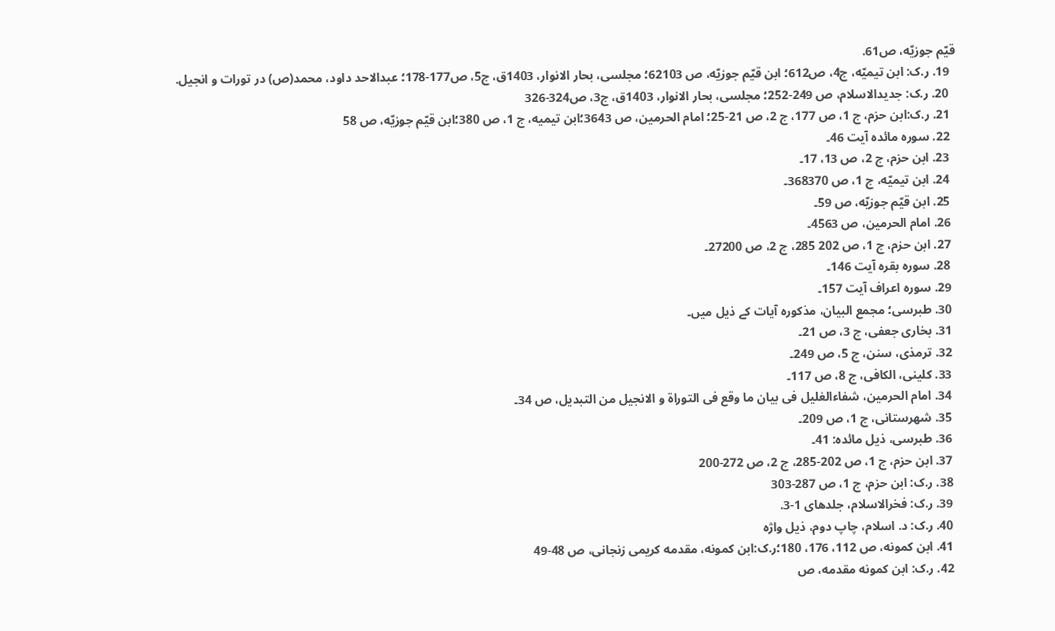قیّم جوزیّه، ص61.
  19. ر.ک: ابن تیمیّه، ج4، ص612؛ ابن قیّم جوزیّه، ص 62103؛ مجلسی، بحار الانوار، 1403ق، ج5، ص177-178؛ عبدالاحد داود، محمد(ص) در تورات و انجیل.
  20. ر.ک: جدیدالاسلام، ص 249-252؛ مجلسی، بحار الانوار، 1403ق، ج3، ص324-326
  21. ر.ک:ابن حزم، ج 1، ص 177، ج 2، ص 21-25؛ امام الحرمین، ص 3643؛ابن تیمیه، ج 1، ص 380؛ابن قیّم جوزیّه، ص 58
  22. سورہ مائدہ آیت 46۔
  23. ابن حزم، ج 2، ص 13، 17۔
  24. ابن تیمیّه، ج 1، ص 368370۔
  25. ابن قیّم جوزیّه، ص 59۔
  26. امام الحرمین، ص 4563۔
  27. ابن حزم، ج 1، ص 202 285، ج 2، ص 27200۔
  28. سورہ بقرہ آیت 146۔
  29. سورہ اعراف آیت 157۔
  30. طبرسی؛ مجمع البیان، مذکورہ آیات کے ذیل میں۔
  31. بخاری جعفی، ج 3، ص 21۔
  32. ترمذی، سنن، ج 5، ص 249۔
  33. کلینی، الکافی، ج 8، ص 117۔
  34. امام الحرمین، شفاءالغلیل فی بیان ما وقع فی التوراة و الانجیل من التبدیل، ص 34۔
  35. شهرستانی، ج 1، ص 209۔
  36. طبرسی، ذیل مائده: 41۔
  37. ابن حزم، ج 1، ص 202-285، ج 2، ص 272-200
  38. ر.ک: ابن حزم، ج 1، ص 287-303
  39. ر.ک: فخرالاسلام، جلدهای 1-3.
  40. ر.ک: د. اسلام، چاپ دوم، ذیل واژه
  41. ابن کمونه، ص 112، 176، 180؛ر.ک:ابن کمونه، مقدمه کریمی زنجانی، ص 48-49
  42. ر.ک: ابن کمونه مقدمه، ص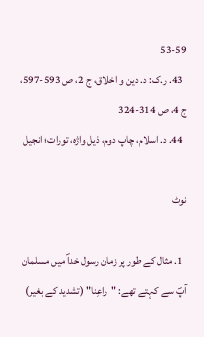53-59
  43. ر.ک: د. دین و اخلاق، ج 2، ص 593-597، ج 4، ص 314-324
  44. د. اسلام، چاپ دوم، ذیل واژه، تورات؛ انجیل

نوٹ

  1. مثال کے طور پر زمان رسول خداؐ میں مسلمان آپؐ سے کہتے تھے: "راعِنا" (تشدید کے بغیر)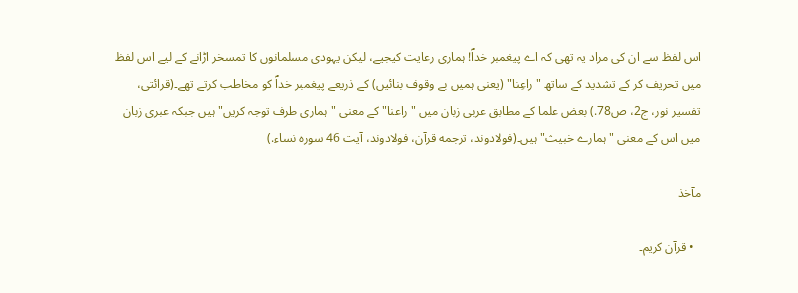اس لفظ سے ان کی مراد یہ تھی کہ اے پیغمبر خداؐ! ہماری رعایت کیجیے، لیکن یہودی مسلمانوں کا تمسخر اڑانے کے لیے اس لفظ میں تحریف کر کے تشدید کے ساتھ "راعِنا" (یعنی ہمیں بے وقوف بنائیں) کے ذریعے پیغمبر خداؐ کو مخاطب کرتے تھے۔(قرائتی، تفسیر نور، ج2، ص78.) بعض علما کے مطابق عربی زبان میں "راعنا" کے معنی "ہماری طرف توجہ کریں" ہیں جبکہ عبری زبان میں اس کے معنی "ہمارے خبیث" ہیں۔(فولادوند، ترجمه قرآن، فولادوند، آیت 46 سوره نساء.)

مآخذ

  • قرآن کریم۔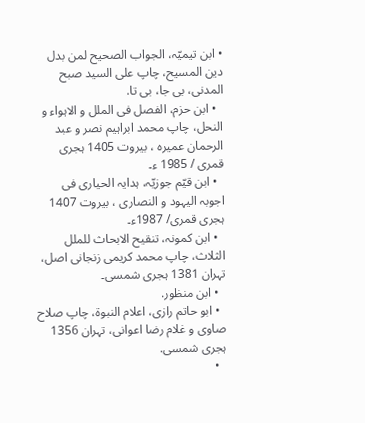• ابن تیمیّہ، الجواب الصحیح لمن بدل دین المسیح، چاپ علی السید صبح المدنی، بی جا، بی تا.
  • ابن حزم، الفصل فی الملل و الاہواء و النحل، چاپ محمد ابراہیم نصر و عبد الرحمان عمیره ، بیروت 1405 ہجری قمری / 1985 ء۔
  • ابن قیّم جوزیّہ، ہدایہ الحیاری فی اجوبہ الیہود و النصاری ، بیروت 1407 ہجری قمری/ 1987ء۔
  • ابن کمونہ، تنقیح الابحاث للملل الثلاث، چاپ محمد کریمی زنجانی اصل، تہران 1381 ہجری شمسی۔
  • ابن منظور.
  • ابو حاتم رازی، اعلام النبوة، چاپ صلاح صاوی و غلام رضا اعوانی، تہران 1356 ہجری شمسی.
  •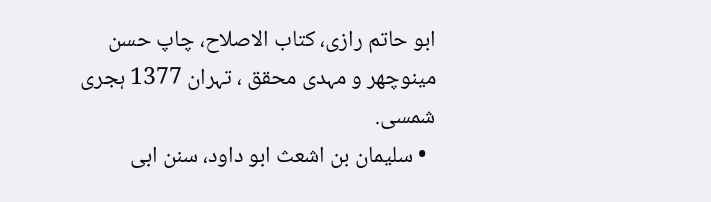ابو حاتم رازی، کتاب الاصلاح، چاپ حسن مینوچهر و مہدی محقق ، تہران 1377 ہجری شمسی.
  • سلیمان بن اشعث ابو داود، سنن ابی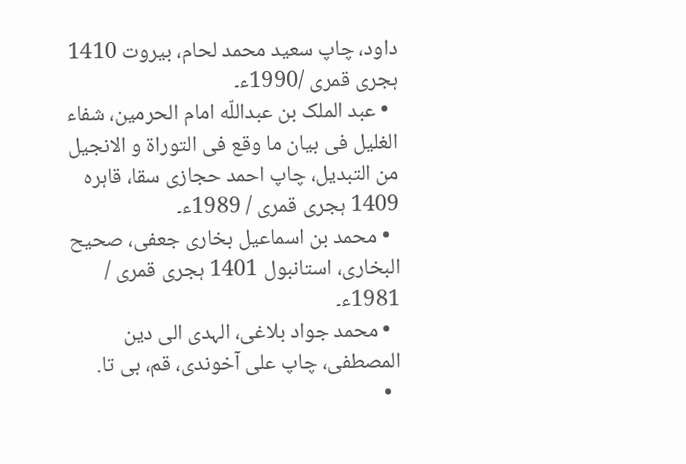داود، چاپ سعید محمد لحام، بیروت 1410 ہجری قمری /1990ء۔
  • عبد الملک بن عبداللّه امام الحرمین، شفاء الغلیل فی بیان ما وقع فی التوراة و الانجیل من التبدیل، چاپ احمد حجازی سقا، قاہره 1409 ہجری قمری / 1989ء۔
  • محمد بن اسماعیل بخاری جعفی، صحیح البخاری، استانبول 1401 ہجری قمری / 1981ء۔
  • محمد جواد بلاغی، الہدی الی دین المصطفی، چاپ علی آخوندی، قم، بی تا.
  •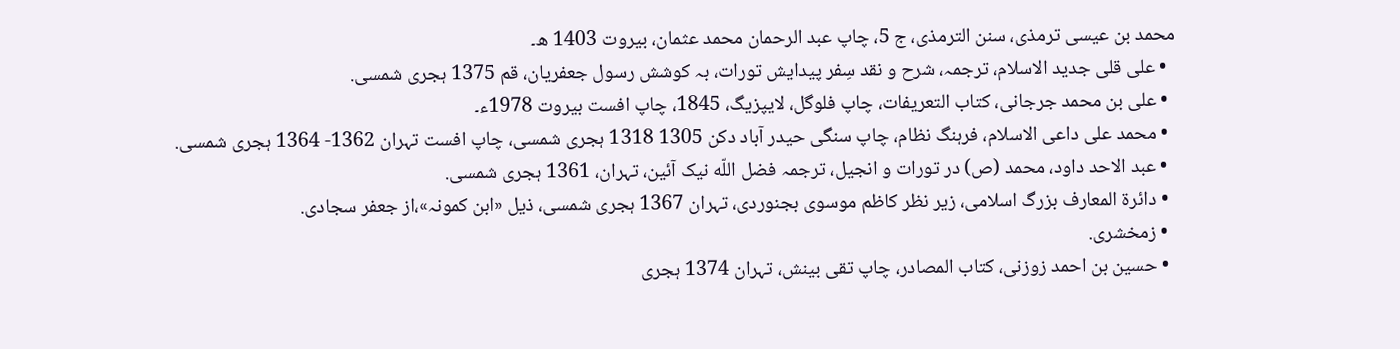محمد بن عیسی ترمذی، سنن الترمذی، ج 5، چاپ عبد الرحمان محمد عثمان، بیروت 1403 ھ۔
  • علی قلی جدید الاسلام، ترجمہ، شرح و نقد سِفر پیدایش تورات، بہ کوشش رسول جعفریان، قم 1375 ہجری شمسی.
  • علی بن محمد جرجانی، کتاب التعریفات، چاپ فلوگل، لایپزیگ، 1845، چاپ افست بیروت 1978ء۔
  • محمد علی داعی الاسلام، فرہنگ نظام، چاپ سنگی حیدر آباد دکن 1305 1318 ہجری شمسی، چاپ افست تہران 1362- 1364 ہجری شمسی.
  • عبد الاحد داود، محمد (ص) در تورات و انجیل، ترجمہ فضل اللّه نیک آئین، تہران، 1361 ہجری شمسی.
  • دائرة المعارف بزرگ اسلامی، زیر نظر کاظم موسوی بجنوردی، تہران 1367 ہجری شمسی، ذیل «ابن کمونہ»،از جعفر سجادی.
  • زمخشری.
  • حسین بن احمد زوزنی، کتاب المصادر، چاپ تقی بینش، تہران 1374 ہجری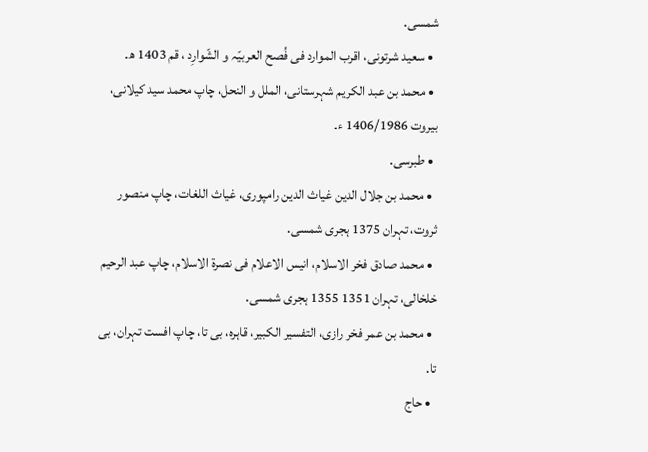شمسی.
  • سعید شرتونی، اقرب الموارد فی فُصح العربیّہ و الشّوارِد ، قم 1403 ھ۔
  • محمد بن عبد الکریم شہرستانی، الملل و النحل، چاپ محمد سید کیلانی، بیروت 1406/1986 ء۔
  • طبرسی.
  • محمد بن جلال الدین غیاث الدین رامپوری، غیاث اللغات، چاپ منصور ثروت، تہران 1375 ہجری شمسی.
  • محمد صادق فخر الاسلام، انیس الاعلام فی نصرة الاسلام، چاپ عبد الرحیم خلخالی، تہران 1351 1355 ہجری شمسی.
  • محمد بن عمر فخر رازی، التفسیر الکبیر، قاہره، بی تا، چاپ افست تہران، بی تا.
  • حاج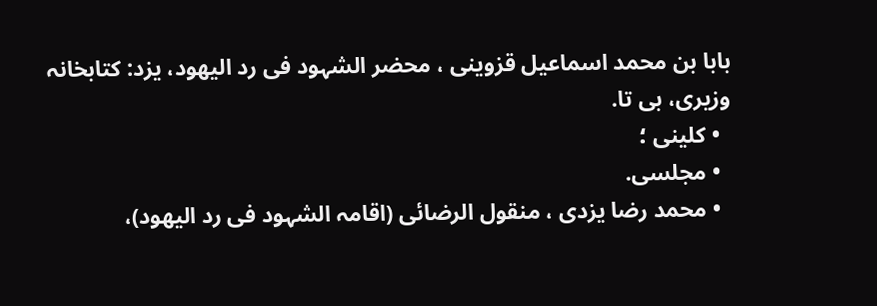بابا بن محمد اسماعیل قزوینی ، محضر الشہود فی رد الیهود، یزد: کتابخانہ وزیری، بی تا.
  • کلینی ؛
  • مجلسی.
  • محمد رضا یزدی ، منقول الرضائی (اقامہ الشہود فی رد الیهود)،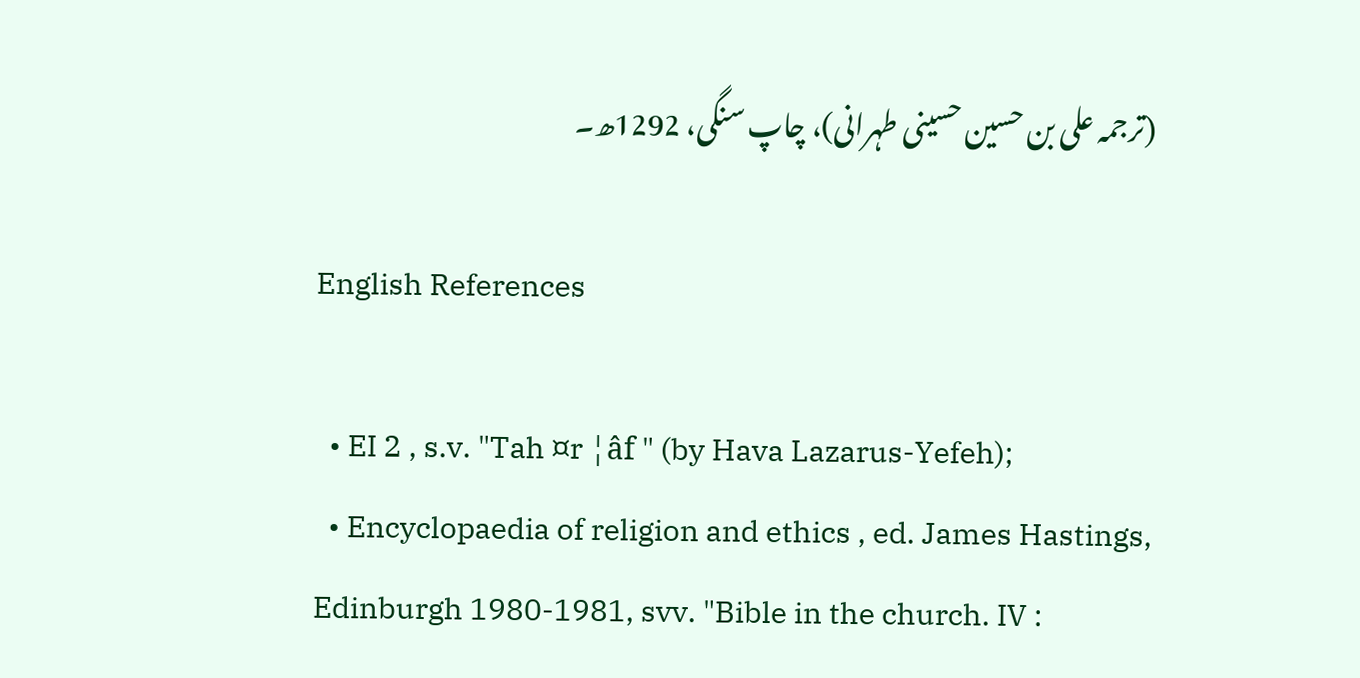(ترجمہ علی بن حسین حسینی طہرانی)، چاپ سنگی، 1292ھ۔

English References

  • EI 2 , s.v. "Tah ¤r ¦âf " (by Hava Lazarus-Yefeh);
  • Encyclopaedia of religion and ethics , ed. James Hastings, Edinburgh 1980-1981, svv. "Bible in the church. IV :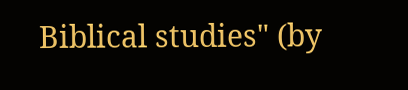Biblical studies" (by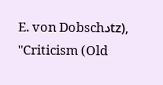E. von Dobschدtz), "Criticism (Old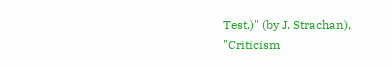Test.)" (by J. Strachan), "Criticism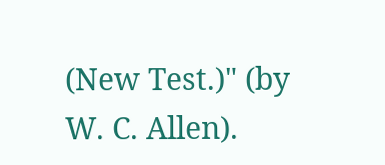(New Test.)" (by W. C. Allen).